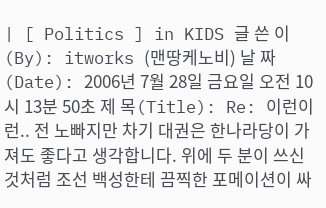| [ Politics ] in KIDS 글 쓴 이(By): itworks (맨땅케노비) 날 짜 (Date): 2006년 7월 28일 금요일 오전 10시 13분 50초 제 목(Title): Re: 이런이런.. 전 노빠지만 차기 대권은 한나라당이 가져도 좋다고 생각합니다. 위에 두 분이 쓰신 것처럼 조선 백성한테 끔찍한 포메이션이 싸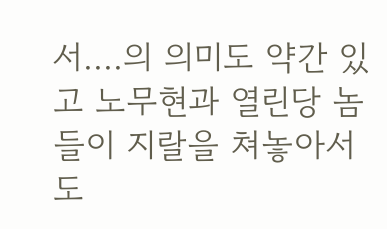서....의 의미도 약간 있고 노무현과 열린당 놈들이 지랄을 쳐놓아서도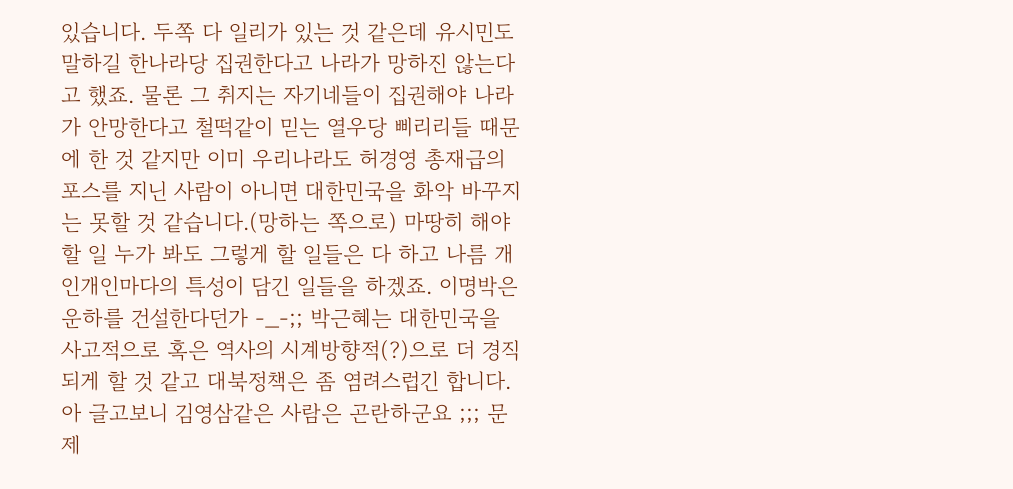있습니다. 두쪽 다 일리가 있는 것 같은데 유시민도 말하길 한나라당 집권한다고 나라가 망하진 않는다고 했죠. 물론 그 취지는 자기네들이 집권해야 나라가 안망한다고 철떡같이 믿는 열우당 삐리리들 때문에 한 것 같지만 이미 우리나라도 허경영 총재급의 포스를 지닌 사람이 아니면 대한민국을 화악 바꾸지는 못할 것 같습니다.(망하는 쪽으로) 마땅히 해야 할 일 누가 봐도 그렇게 할 일들은 다 하고 나름 개인개인마다의 특성이 담긴 일들을 하겠죠. 이명박은 운하를 건설한다던가 -_-;; 박근혜는 대한민국을 사고적으로 혹은 역사의 시계방향적(?)으로 더 경직되게 할 것 같고 대북정책은 좀 염려스럽긴 합니다. 아 글고보니 김영삼같은 사람은 곤란하군요 ;;; 문제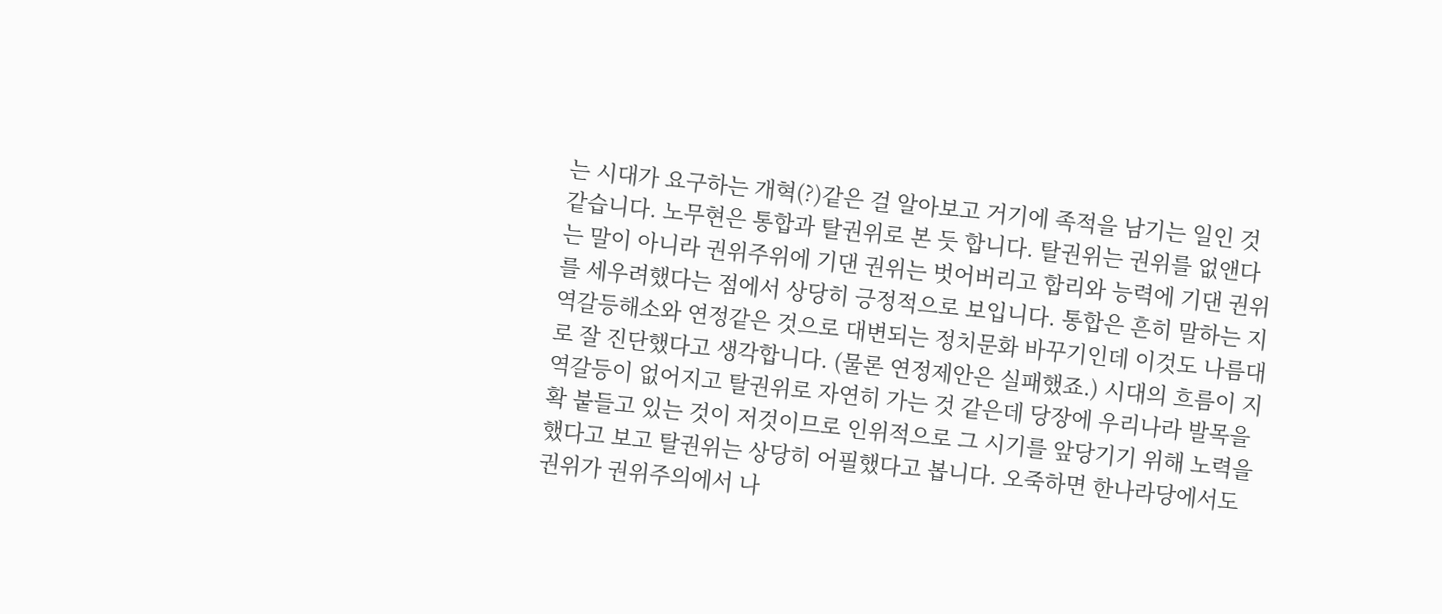는 시대가 요구하는 개혁(?)같은 걸 알아보고 거기에 족적을 남기는 일인 것 같습니다. 노무현은 통합과 탈권위로 본 듯 합니다. 탈권위는 권위를 없앤다는 말이 아니라 권위주위에 기댄 권위는 벗어버리고 합리와 능력에 기댄 권위를 세우려했다는 점에서 상당히 긍정적으로 보입니다. 통합은 흔히 말하는 지역갈등해소와 연정같은 것으로 대변되는 정치문화 바꾸기인데 이것도 나름대로 잘 진단했다고 생각합니다. (물론 연정제안은 실패했죠.) 시대의 흐름이 지역갈등이 없어지고 탈권위로 자연히 가는 것 같은데 당장에 우리나라 발목을 확 붙들고 있는 것이 저것이므로 인위적으로 그 시기를 앞당기기 위해 노력을 했다고 보고 탈권위는 상당히 어필했다고 봅니다. 오죽하면 한나라당에서도 권위가 권위주의에서 나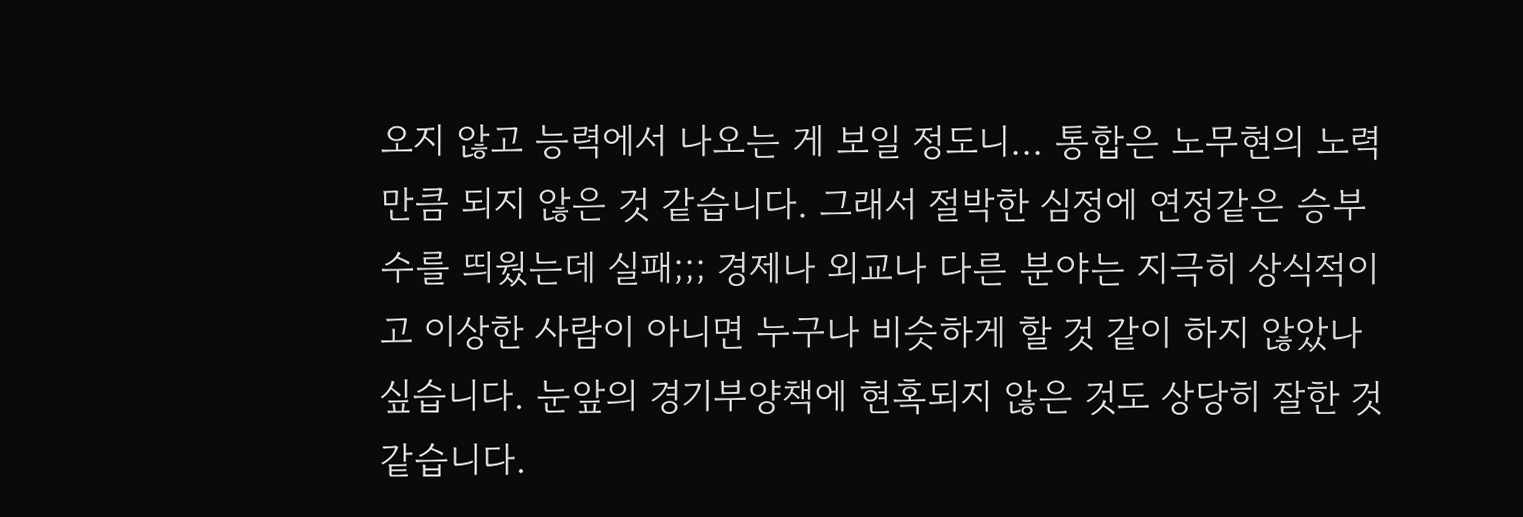오지 않고 능력에서 나오는 게 보일 정도니... 통합은 노무현의 노력만큼 되지 않은 것 같습니다. 그래서 절박한 심정에 연정같은 승부수를 띄웠는데 실패;;; 경제나 외교나 다른 분야는 지극히 상식적이고 이상한 사람이 아니면 누구나 비슷하게 할 것 같이 하지 않았나 싶습니다. 눈앞의 경기부양책에 현혹되지 않은 것도 상당히 잘한 것 같습니다.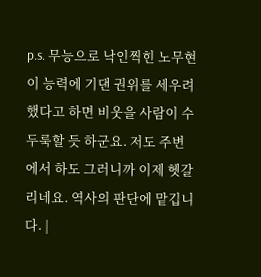p.s. 무능으로 낙인찍힌 노무현이 능력에 기댄 권위를 세우려 했다고 하면 비웃을 사람이 수두룩할 듯 하군요. 저도 주변에서 하도 그러니까 이제 헷갈리네요. 역사의 판단에 맡깁니다. |